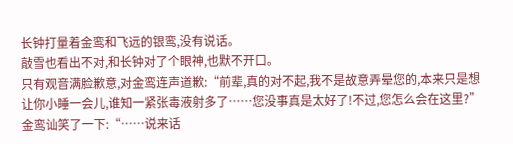长钟打量着金鸾和飞远的银鸾,没有说话。
敲雪也看出不对,和长钟对了个眼神,也默不开口。
只有观音满脸歉意,对金鸾连声道歉:“前辈,真的对不起,我不是故意弄晕您的,本来只是想让你小睡一会儿,谁知一紧张毒液射多了……您没事真是太好了!不过,您怎么会在这里?”
金鸾讪笑了一下:“……说来话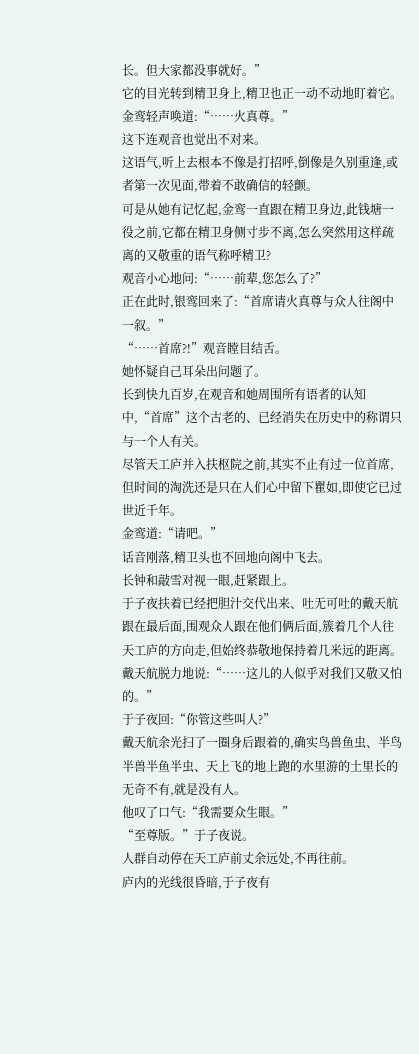长。但大家都没事就好。”
它的目光转到精卫身上,精卫也正一动不动地盯着它。
金鸾轻声唤道:“……火真尊。”
这下连观音也觉出不对来。
这语气,听上去根本不像是打招呼,倒像是久别重逢,或者第一次见面,带着不敢确信的轻颤。
可是从她有记忆起,金鸾一直跟在精卫身边,此钱塘一役之前,它都在精卫身侧寸步不离,怎么突然用这样疏离的又敬重的语气称呼精卫?
观音小心地问:“……前辈,您怎么了?”
正在此时,银鸾回来了:“首席请火真尊与众人往阁中一叙。”
“……首席?!”观音瞠目结舌。
她怀疑自己耳朵出问题了。
长到快九百岁,在观音和她周围所有语者的认知中,“首席”这个古老的、已经消失在历史中的称谓只与一个人有关。
尽管天工庐并入扶枢院之前,其实不止有过一位首席,但时间的淘洗还是只在人们心中留下瞿如,即使它已过世近千年。
金鸾道:“请吧。”
话音刚落,精卫头也不回地向阁中飞去。
长钟和敲雪对视一眼,赶紧跟上。
于子夜扶着已经把胆汁交代出来、吐无可吐的戴天航跟在最后面,围观众人跟在他们俩后面,簇着几个人往天工庐的方向走,但始终恭敬地保持着几米远的距离。
戴天航脱力地说:“……这儿的人似乎对我们又敬又怕的。”
于子夜回:“你管这些叫人?”
戴天航余光扫了一圈身后跟着的,确实鸟兽鱼虫、半鸟半兽半鱼半虫、天上飞的地上跑的水里游的土里长的无奇不有,就是没有人。
他叹了口气:“我需要众生眼。”
“至尊版。”于子夜说。
人群自动停在天工庐前丈余远处,不再往前。
庐内的光线很昏暗,于子夜有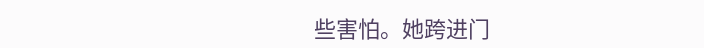些害怕。她跨进门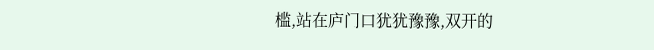槛,站在庐门口犹犹豫豫,双开的